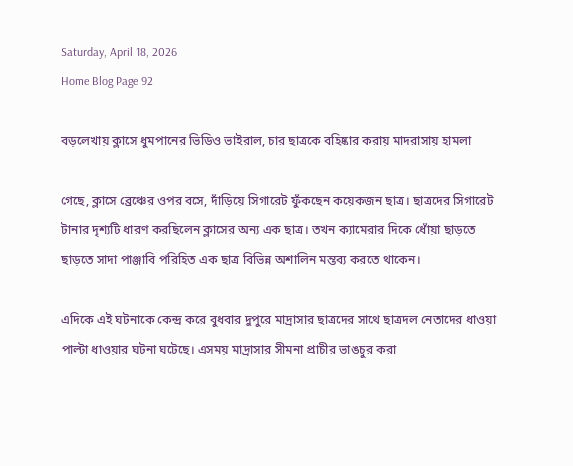Saturday, April 18, 2026
Home Blog Page 92

বড়লেখায় ক্লাসে ধুমপানের ভিডিও ভাইরাল, চার ছাত্রকে বহিষ্কার করায় মাদরাসায় হামলা

গেছে, ক্লাসে ব্রেঞ্চের ওপর বসে, দাঁড়িয়ে সিগারেট ফুঁকছেন কয়েকজন ছাত্র। ছাত্রদের সিগারেট টানার দৃশ্যটি ধারণ করছিলেন ক্লাসের অন্য এক ছাত্র। তখন ক্যামেরার দিকে ধোঁয়া ছাড়তে ছাড়তে সাদা পাঞ্জাবি পরিহিত এক ছাত্র বিভিন্ন অশালিন মন্তব্য করতে থাকেন।

এদিকে এই ঘটনাকে কেন্দ্র করে বুধবার দুপুরে মাদ্রাসার ছাত্রদের সাথে ছাত্রদল নেতাদের ধাওয়া পাল্টা ধাওয়ার ঘটনা ঘটেছে। এসময় মাদ্রাসার সীমনা প্রাচীর ভাঙচুর করা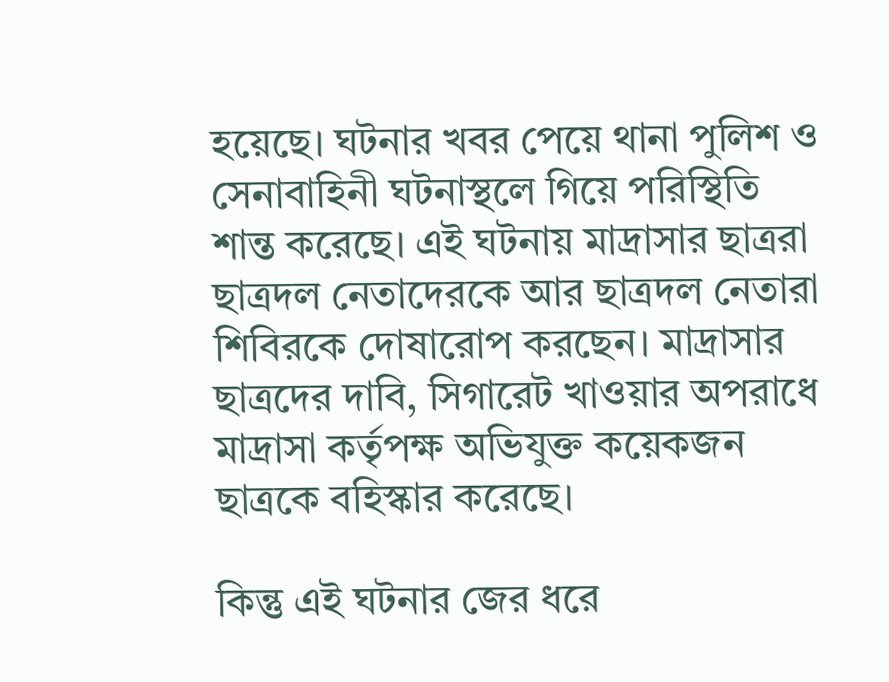হয়েছে। ঘটনার খবর পেয়ে থানা পুলিশ ও সেনাবাহিনী ঘটনাস্থলে গিয়ে পরিস্থিতি শান্ত করেছে। এই ঘটনায় মাদ্রাসার ছাত্ররা ছাত্রদল নেতাদেরকে আর ছাত্রদল নেতারা শিবিরকে দোষারোপ করছেন। মাদ্রাসার ছাত্রদের দাবি, সিগারেট খাওয়ার অপরাধে মাদ্রাসা কর্তৃপক্ষ অভিযুক্ত কয়েকজন ছাত্রকে বহিস্কার করেছে।

কিন্তু এই ঘটনার জের ধরে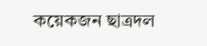কয়েকজন ছাত্রদল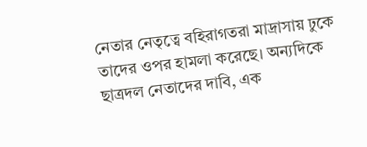নেতার নেতৃত্বে বহিরাগতরা মাদ্রাসায় ঢুকে তাদের ওপর হামলা করেছে। অন্যদিকে ছাত্রদল নেতাদের দাবি, এক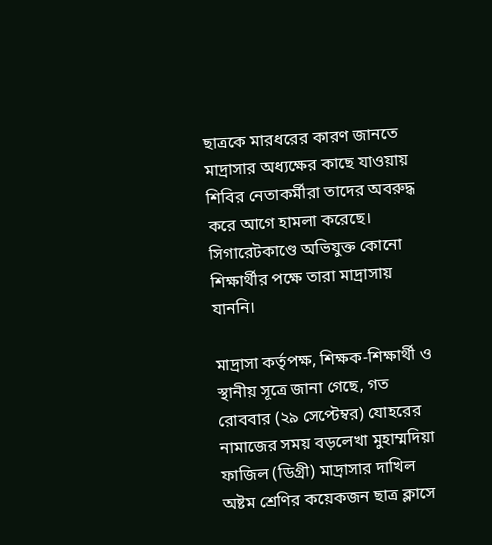ছাত্রকে মারধরের কারণ জানতে মাদ্রাসার অধ্যক্ষের কাছে যাওয়ায় শিবির নেতাকর্মীরা তাদের অবরুদ্ধ করে আগে হামলা করেছে। সিগারেটকাণ্ডে অভিযুক্ত কোনো শিক্ষার্থীর পক্ষে তারা মাদ্রাসায় যাননি।

মাদ্রাসা কর্তৃপক্ষ, শিক্ষক-শিক্ষার্থী ও স্থানীয় সূত্রে জানা গেছে, গত রোববার (২৯ সেপ্টেম্বর) যোহরের নামাজের সময় বড়লেখা মুহাম্মদিয়া ফাজিল (ডিগ্রী) মাদ্রাসার দাখিল অষ্টম শ্রেণির কয়েকজন ছাত্র ক্লাসে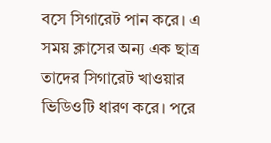বসে সিগারেট পান করে। এ সময় ক্লাসের অন্য এক ছাত্র তাদের সিগারেট খাওয়ার ভিডিওটি ধারণ করে। পরে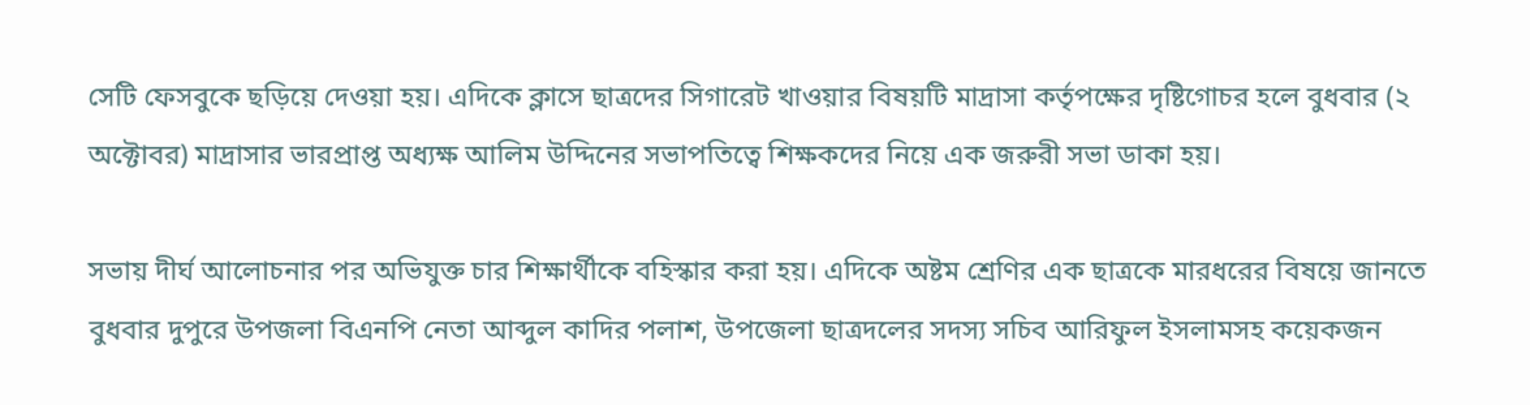সেটি ফেসবুকে ছড়িয়ে দেওয়া হয়। এদিকে ক্লাসে ছাত্রদের সিগারেট খাওয়ার বিষয়টি মাদ্রাসা কর্তৃপক্ষের দৃষ্টিগোচর হলে বুধবার (২ অক্টোবর) মাদ্রাসার ভারপ্রাপ্ত অধ্যক্ষ আলিম উদ্দিনের সভাপতিত্বে শিক্ষকদের নিয়ে এক জরুরী সভা ডাকা হয়।

সভায় দীর্ঘ আলোচনার পর অভিযুক্ত চার শিক্ষার্থীকে বহিস্কার করা হয়। এদিকে অষ্টম শ্রেণির এক ছাত্রকে মারধরের বিষয়ে জানতে বুধবার দুপুরে উপজলা বিএনপি নেতা আব্দুল কাদির পলাশ, উপজেলা ছাত্রদলের সদস্য সচিব আরিফুল ইসলামসহ কয়েকজন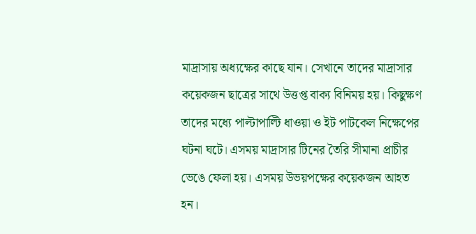মাদ্রাসায় অধ্যক্ষের কাছে যান। সেখানে তাদের মাদ্রাসার কয়েকজন ছাত্রের সাথে উত্তপ্ত বাক্য বিনিময় হয়। কিছুক্ষণ তাদের মধ্যে পাল্টাপাল্টি ধাওয়া ও ইট পাটকেল নিক্ষেপের ঘটনা ঘটে। এসময় মাদ্রাসার টিনের তৈরি সীমানা প্রাচীর ভেঙে ফেলা হয়। এসময় উভয়পক্ষের কয়েকজন আহত হন।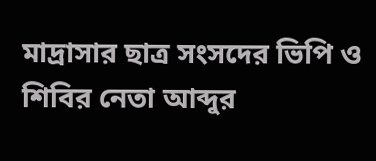মাদ্রাসার ছাত্র সংসদের ভিপি ও শিবির নেতা আব্দুর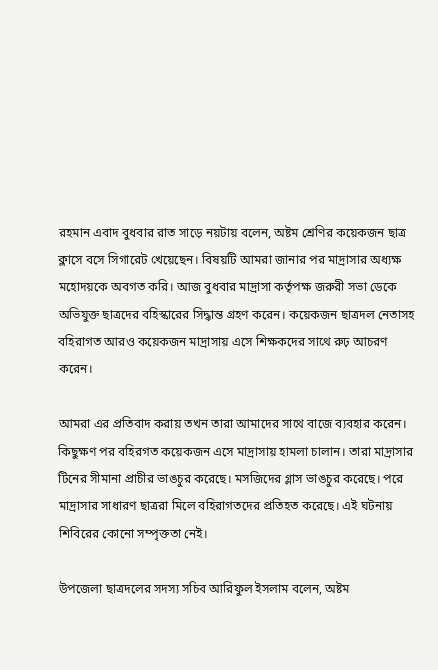রহমান এবাদ বুধবার রাত সাড়ে নয়টায় বলেন, অষ্টম শ্রেণির কয়েকজন ছাত্র ক্লাসে বসে সিগারেট খেয়েছেন। বিষয়টি আমরা জানার পর মাদ্রাসার অধ্যক্ষ মহোদয়কে অবগত করি। আজ বুধবার মাদ্রাসা কর্তৃপক্ষ জরুরী সভা ডেকে অভিযুক্ত ছাত্রদের বহিস্কারের সিদ্ধান্ত গ্রহণ করেন। কয়েকজন ছাত্রদল নেতাসহ বহিরাগত আরও কয়েকজন মাদ্রাসায় এসে শিক্ষকদের সাথে রুঢ় আচরণ করেন।

আমরা এর প্রতিবাদ করায় তখন তারা আমাদের সাথে বাজে ব্যবহার করেন। কিছুক্ষণ পর বহিরগত কয়েকজন এসে মাদ্রাসায় হামলা চালান। তারা মাদ্রাসার টিনের সীমানা প্রাচীর ভাঙচুর করেছে। মসজিদের গ্লাস ভাঙচুর করেছে। পরে মাদ্রাসার সাধারণ ছাত্ররা মিলে বহিরাগতদের প্রতিহত করেছে। এই ঘটনায় শিবিরের কোনো সম্পৃক্ততা নেই।

উপজেলা ছাত্রদলের সদস্য সচিব আরিফুল ইসলাম বলেন, অষ্টম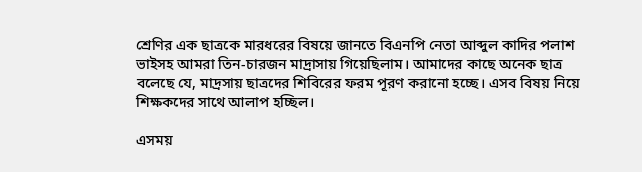শ্রেণির এক ছাত্রকে মারধরের বিষয়ে জানতে বিএনপি নেতা আব্দুল কাদির পলাশ ভাইসহ আমরা তিন-চারজন মাদ্রাসায় গিয়েছিলাম। আমাদের কাছে অনেক ছাত্র বলেছে যে, মাদ্রসায় ছাত্রদের শিবিরের ফরম পূরণ করানো হচ্ছে। এসব বিষয় নিয়ে শিক্ষকদের সাথে আলাপ হচ্ছিল।

এসময়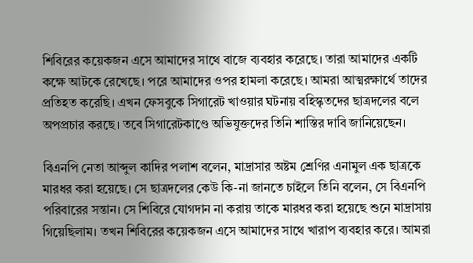শিবিরের কয়েকজন এসে আমাদের সাথে বাজে ব্যবহার করেছে। তারা আমাদের একটি কক্ষে আটকে রেখেছে। পরে আমাদের ওপর হামলা করেছে। আমরা আত্মরক্ষার্থে তাদের প্রতিহত করেছি। এখন ফেসবুকে সিগারেট খাওয়ার ঘটনায় বহিস্কৃতদের ছাত্রদলের বলে অপপ্রচার করছে। তবে সিগারেটকাণ্ডে অভিযুক্তদের তিনি শাস্তির দাবি জানিয়েছেন।

বিএনপি নেতা আব্দুল কাদির পলাশ বলেন, মাদ্রাসার অষ্টম শ্রেণির এনামুল এক ছাত্রকে মারধর করা হয়েছে। সে ছাত্রদলের কেউ কি-না জানতে চাইলে তিনি বলেন, সে বিএনপি পরিবারের সন্তান। সে শিবিরে যোগদান না করায় তাকে মারধর করা হয়েছে শুনে মাদ্রাসায় গিয়েছিলাম। তখন শিবিরের কয়েকজন এসে আমাদের সাথে খারাপ ব্যবহার করে। আমরা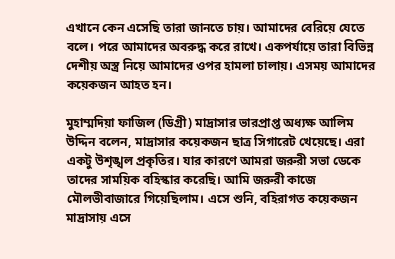এখানে কেন এসেছি তারা জানতে চায়। আমাদের বেরিয়ে যেতে বলে। পরে আমাদের অবরুদ্ধ করে রাখে। একপর্যায়ে তারা বিভিন্ন দেশীয় অস্ত্র নিয়ে আমাদের ওপর হামলা চালায়। এসময় আমাদের কয়েকজন আহত হন।

মুহাম্মদিয়া ফাজিল (ডিগ্রী) মাদ্রাসার ভারপ্রাপ্ত অধ্যক্ষ আলিম উদ্দিন বলেন, মাদ্রাসার কয়েকজন ছাত্র সিগারেট খেয়েছে। এরা একটু উশৃঙ্খল প্রকৃতির। যার কারণে আমরা জরুরী সভা ডেকে তাদের সাময়িক বহিস্কার করেছি। আমি জরুরী কাজে মৌলভীবাজারে গিয়েছিলাম। এসে শুনি, বহিরাগত কয়েকজন মাদ্রাসায় এসে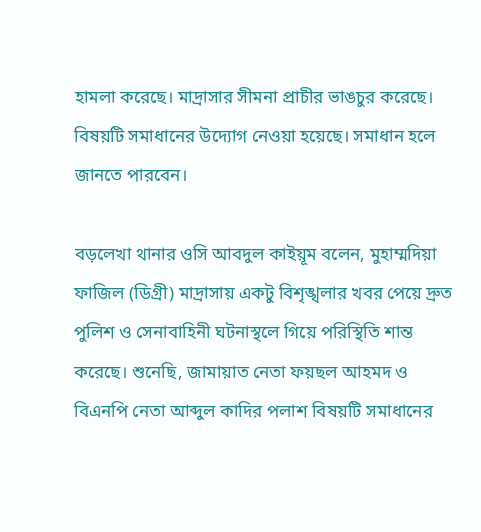হামলা করেছে। মাদ্রাসার সীমনা প্রাচীর ভাঙচুর করেছে। বিষয়টি সমাধানের উদ্যোগ নেওয়া হয়েছে। সমাধান হলে জানতে পারবেন।

বড়লেখা থানার ওসি আবদুল কাইয়ূম বলেন, মুহাম্মদিয়া ফাজিল (ডিগ্রী) মাদ্রাসায় একটু বিশৃঙ্খলার খবর পেয়ে দ্রুত পুলিশ ও সেনাবাহিনী ঘটনাস্থলে গিয়ে পরিস্থিতি শান্ত করেছে। শুনেছি, জামায়াত নেতা ফয়ছল আহমদ ও বিএনপি নেতা আব্দুল কাদির পলাশ বিষয়টি সমাধানের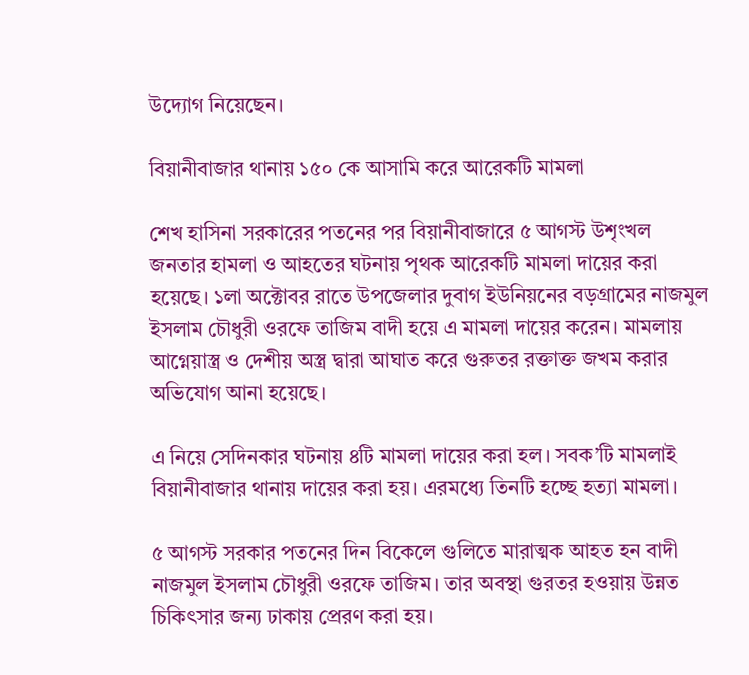উদ্যোগ নিয়েছেন।

বিয়ানীবাজার থানায় ১৫০ কে আসামি করে আরেকটি মামলা

শেখ হাসিনা সরকারের পতনের পর বিয়ানীবাজারে ৫ আগস্ট উশৃংখল জনতার হামলা ও আহতের ঘটনায় পৃথক আরেকটি মামলা দায়ের করা হয়েছে। ১লা অক্টোবর রাতে উপজেলার দুবাগ ইউনিয়নের বড়গ্রামের নাজমুল ইসলাম চৌধুরী ওরফে তাজিম বাদী হয়ে এ মামলা দায়ের করেন। মামলায় আগ্নেয়াস্ত্র ও দেশীয় অস্ত্র দ্বারা আঘাত করে গুরুতর রক্তাক্ত জখম করার অভিযোগ আনা হয়েছে।

এ নিয়ে সেদিনকার ঘটনায় ৪টি মামলা দায়ের করা হল। সবক’টি মামলাই বিয়ানীবাজার থানায় দায়ের করা হয়। এরমধ্যে তিনটি হচ্ছে হত্যা মামলা।

৫ আগস্ট সরকার পতনের দিন বিকেলে গুলিতে মারাত্মক আহত হন বাদী নাজমুল ইসলাম চৌধুরী ওরফে তাজিম। তার অবস্থা গুরতর হওয়ায় উন্নত চিকিৎসার জন্য ঢাকায় প্রেরণ করা হয়।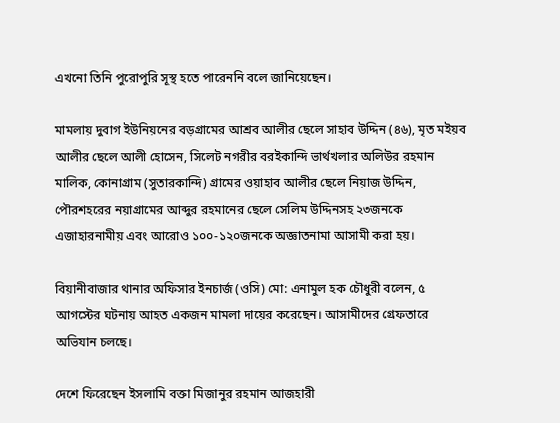এখনো তিনি পুরোপুরি সূস্থ হতে পারেননি বলে জানিয়েছেন।

মামলায় দুবাগ ইউনিয়নের বড়গ্রামের আশ্রব আলীর ছেলে সাহাব উদ্দিন (৪৬), মৃত মইয়ব আলীর ছেলে আলী হোসেন, সিলেট নগরীর বরইকান্দি ভার্থখলার অলিউর রহমান মালিক, কোনাগ্রাম (সুতারকান্দি) গ্রামের ওয়াহাব আলীর ছেলে নিয়াজ উদ্দিন, পৌরশহরের নয়াগ্রামের আব্দুর রহমানের ছেলে সেলিম উদ্দিনসহ ২৩জনকে এজাহারনামীয় এবং আরোও ১০০-১২০জনকে অজ্ঞাতনামা আসামী করা হয়।

বিয়ানীবাজার থানার অফিসার ইনচার্জ (ওসি) মো: এনামুল হক চৌধুরী বলেন, ৫ আগস্টের ঘটনায় আহত একজন মামলা দায়ের করেছেন। আসামীদের গ্রেফতারে অভিযান চলছে।

দেশে ফিরেছেন ইসলামি বক্তা মিজানুর রহমান আজহারী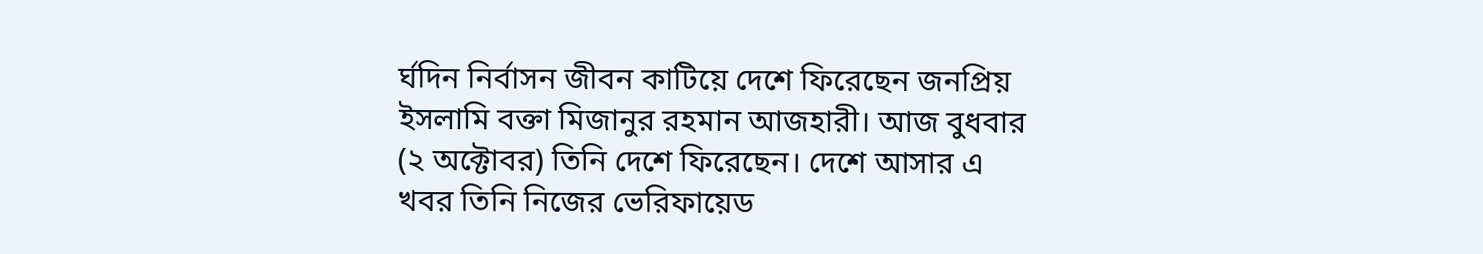র্ঘদিন নির্বাসন জীবন কাটিয়ে দেশে ফিরেছেন জনপ্রিয় ইসলামি বক্তা মিজানুর রহমান আজহারী। আজ বুধবার (২ অক্টোবর) তিনি দেশে ফিরেছেন। দেশে আসার এ খবর তিনি নিজের ভেরিফায়েড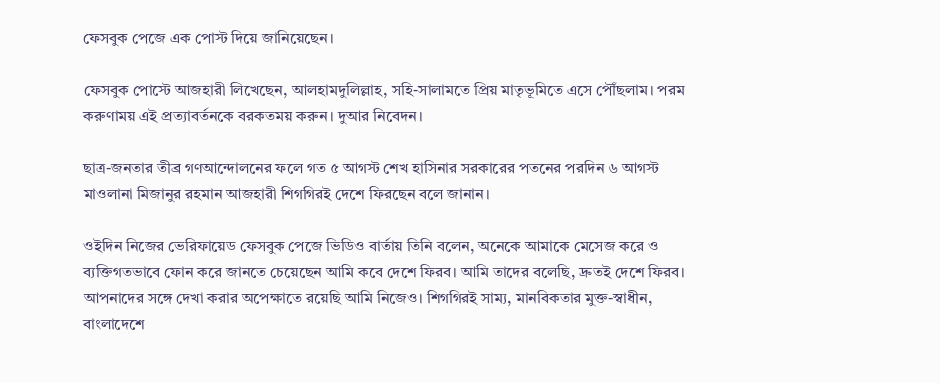ফেসবুক পেজে এক পোস্ট দিয়ে জানিয়েছেন।

ফেসবুক পোস্টে আজহারী লিখেছেন, আলহামদুলিল্লাহ, সহি-সালামতে প্রিয় মাতৃভূমিতে এসে পৌঁছলাম। পরম করুণাময় এই প্রত্যাবর্তনকে বরকতময় করুন। দুআর নিবেদন।

ছাত্র-জনতার তীব্র গণআন্দোলনের ফলে গত ৫ আগস্ট শেখ হাসিনার সরকারের পতনের পরদিন ৬ আগস্ট মাওলানা মিজানুর রহমান আজহারী শিগগিরই দেশে ফিরছেন বলে জানান।

ওইদিন নিজের ভেরিফায়েড ফেসবুক পেজে ভিডিও বার্তায় তিনি বলেন, অনেকে আমাকে মেসেজ করে ও ব্যক্তিগতভাবে ফোন করে জানতে চেয়েছেন আমি কবে দেশে ফিরব। আমি তাদের বলেছি, দ্রুতই দেশে ফিরব। আপনাদের সঙ্গে দেখা করার অপেক্ষাতে রয়েছি আমি নিজেও। শিগগিরই সাম্য, মানবিকতার মুক্ত-স্বাধীন, বাংলাদেশে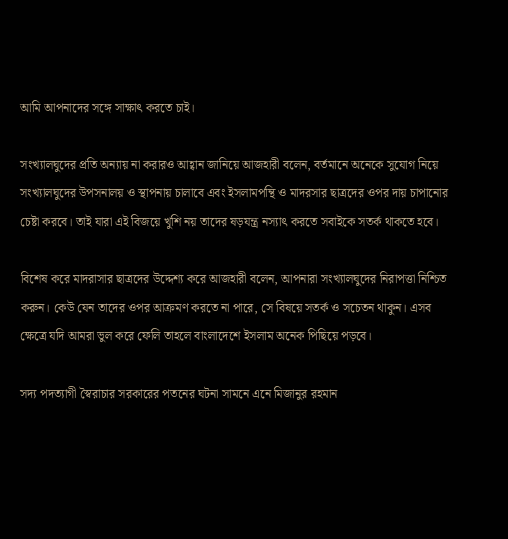আমি আপনাদের সঙ্গে সাক্ষাৎ করতে চাই।

সংখ্যালঘুদের প্রতি অন্যায় না করারও আহ্বান জানিয়ে আজহারী বলেন, বর্তমানে অনেকে সুযোগ নিয়ে সংখ্যালঘুদের উপসনালয় ও স্থাপনায় চালাবে এবং ইসলামপন্থি ও মাদরসার ছাত্রদের ওপর দায় চাপানোর চেষ্টা করবে। তাই যারা এই বিজয়ে খুশি নয় তাদের ষড়যন্ত্র নস্যাৎ করতে সবাইকে সতর্ক থাকতে হবে।

বিশেষ করে মাদরাসার ছাত্রদের উদ্দেশ্য করে আজহারী বলেন, আপনারা সংখ্যালঘুদের নিরাপত্তা নিশ্চিত করুন। কেউ যেন তাদের ওপর আক্রমণ করতে না পারে, সে বিষয়ে সতর্ক ও সচেতন থাকুন। এসব ক্ষেত্রে যদি আমরা ভুল করে ফেলি তাহলে বাংলাদেশে ইসলাম অনেক পিছিয়ে পড়বে।

সদ্য পদত্যাগী স্বৈরাচার সরকারের পতনের ঘটনা সামনে এনে মিজানুর রহমান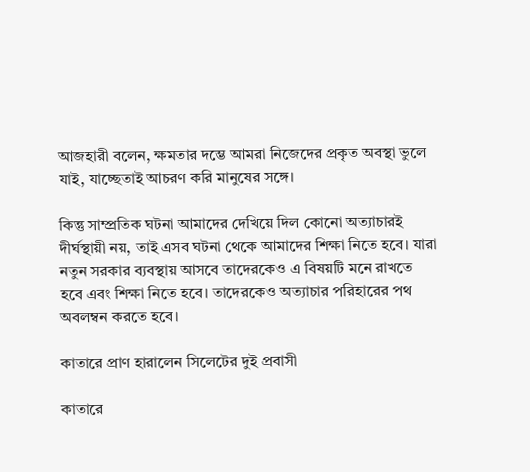আজহারী বলেন, ক্ষমতার দম্ভে আমরা নিজেদের প্রকৃত অবস্থা ভুলে যাই, যাচ্ছেতাই আচরণ করি মানুষের সঙ্গে।

কিন্তু সাম্প্রতিক ঘটনা আমাদের দেখিয়ে দিল কোনো অত্যাচারই দীর্ঘস্থায়ী নয়, তাই এসব ঘটনা থেকে আমাদের শিক্ষা নিতে হবে। যারা নতুন সরকার ব্যবস্থায় আসবে তাদেরকেও এ বিষয়টি মনে রাখতে হবে এবং শিক্ষা নিতে হবে। তাদেরকেও অত্যাচার পরিহারের পথ অবলম্বন করতে হবে।

কাতারে প্রাণ হারালেন সিলেটের দুই প্রবাসী

কাতারে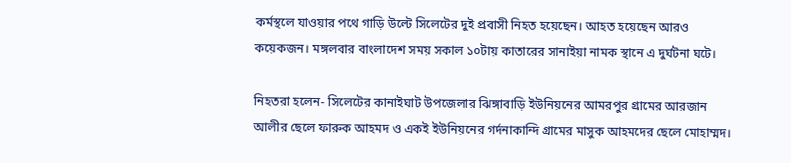কর্মস্থলে যাওয়ার পথে গাড়ি উল্টে সিলেটের দুই প্রবাসী নিহত হয়েছেন। আহত হয়েছেন আরও কয়েকজন। মঙ্গলবার বাংলাদেশ সময় সকাল ১০টায় কাতারের সানাইয়া নামক স্থানে এ দুর্ঘটনা ঘটে।

নিহতরা হলেন- সিলেটের কানাইঘাট উপজেলার ঝিঙ্গাবাড়ি ইউনিয়নের আমরপুর গ্রামের আরজান আলীর ছেলে ফারুক আহমদ ও একই ইউনিয়নের গর্দনাকান্দি গ্রামের মাসুক আহমদের ছেলে মোহাম্মদ।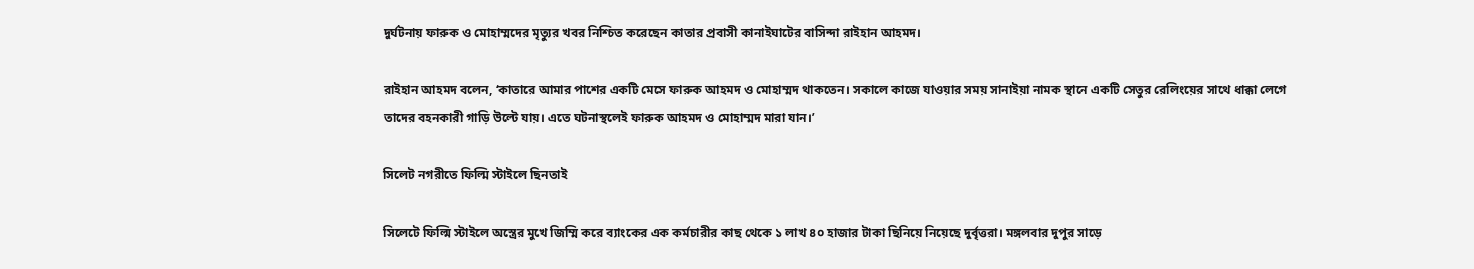দুর্ঘটনায় ফারুক ও মোহাম্মদের মৃত্যুর খবর নিশ্চিত করেছেন কাতার প্রবাসী কানাইঘাটের বাসিন্দা রাইহান আহমদ।

রাইহান আহমদ বলেন, ‘কাতারে আমার পাশের একটি মেসে ফারুক আহমদ ও মোহাম্মদ থাকতেন। সকালে কাজে যাওয়ার সময় সানাইয়া নামক স্থানে একটি সেতুর রেলিংয়ের সাথে ধাক্কা লেগে তাদের বহনকারী গাড়ি উল্টে যায়। এতে ঘটনাস্থলেই ফারুক আহমদ ও মোহাম্মদ মারা যান।’

সিলেট নগরীতে ফিল্মি স্টাইলে ছিনতাই

সিলেটে ফিল্মি স্টাইলে অস্ত্রের মুখে জিম্মি করে ব্যাংকের এক কর্মচারীর কাছ থেকে ১ লাখ ৪০ হাজার টাকা ছিনিয়ে নিয়েছে দুর্বৃত্তরা। মঙ্গলবার দুপুর সাড়ে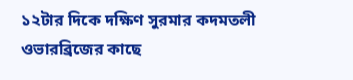১২টার দিকে দক্ষিণ সুরমার কদমতলী ওভারব্রিজের কাছে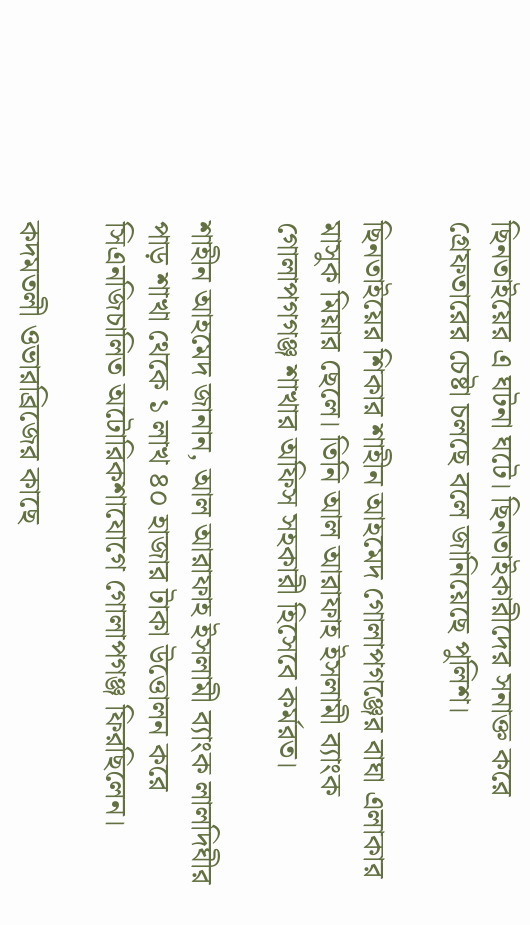ছিনতাইয়ের এ ঘটনা ঘটে। ছিনতাইকারীদের সনাক্ত করে গ্রেফতারের চেষ্টা চলছে বলে জানিয়েছে পুলিশ।

ছিনতাইয়ের শিকার শাহীন আহমেদ গোলাপগঞ্জের বাঘা এলাকার মাসুক মিয়ার ছেলে। তিনি আল আরাফাহ ইসলামী ব্যাংক গোলাপগগঞ্জ শাখার অফিস সহকারী হিসেবে কর্মরত।

শাহীন আহমেদ জানান, আল আরাফাহ ইসলামী ব্যাংক লালদিঘীর পাড় শাখা থেকে ১ লাখ ৪০ হাজার টাকা উত্তোলন করে সিএনজিচালিত অটোরিকশাযোগে গোলাপগঞ্জ ফিরছিলেন।

কদমতলী ওভারব্রিজের কাছে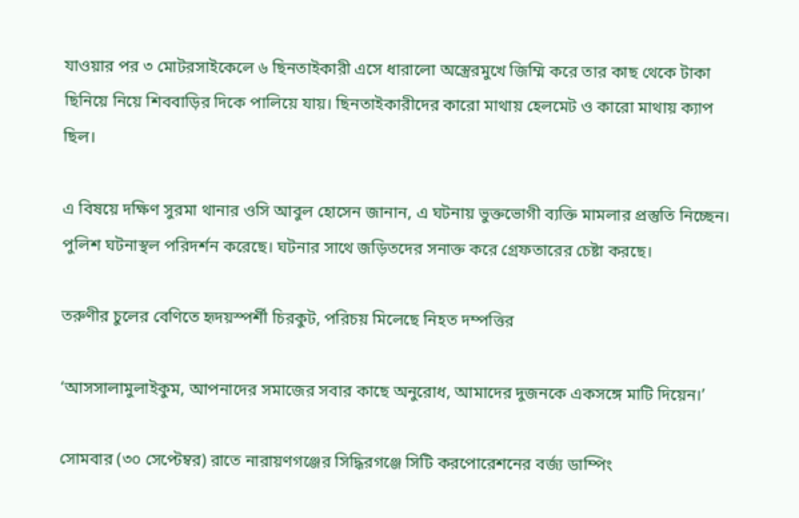যাওয়ার পর ৩ মোটরসাইকেলে ৬ ছিনতাইকারী এসে ধারালো অস্ত্রেরমুখে জিম্মি করে তার কাছ থেকে টাকা ছিনিয়ে নিয়ে শিববাড়ির দিকে পালিয়ে যায়। ছিনতাইকারীদের কারো মাথায় হেলমেট ও কারো মাথায় ক্যাপ ছিল।

এ বিষয়ে দক্ষিণ সুরমা থানার ওসি আবুল হোসেন জানান, এ ঘটনায় ভুক্তভোগী ব্যক্তি মামলার প্রস্তুতি নিচ্ছেন। পুলিশ ঘটনাস্থল পরিদর্শন করেছে। ঘটনার সাথে জড়িতদের সনাক্ত করে গ্রেফতারের চেষ্টা করছে।

তরুণীর চুলের বেণিতে হৃদয়স্পর্শী চিরকুট, পরিচয় মিলেছে নিহত দম্পত্তির

‘আসসালামুলাইকুম, আপনাদের সমাজের সবার কাছে অনুরোধ, আমাদের দুজনকে একসঙ্গে মাটি দিয়েন।’

সোমবার (৩০ সেপ্টেম্বর) রাতে নারায়ণগঞ্জের সিদ্ধিরগঞ্জে সিটি করপোরেশনের বর্জ্য ডাম্পিং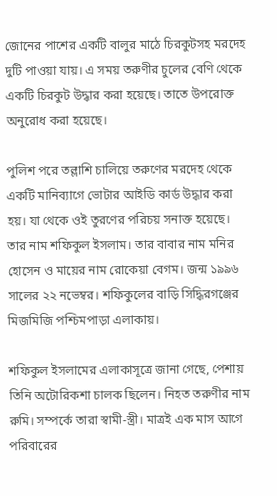জোনের পাশের একটি বালুর মাঠে চিরকুটসহ মরদেহ দুটি পাওয়া যায়। এ সময় তরুণীর চুলের বেণি থেকে একটি চিরকুট উদ্ধার করা হয়েছে। তাতে উপরোক্ত অনুরোধ করা হয়েছে।

পুলিশ পরে তল্লাশি চালিয়ে তরুণের মরদেহ থেকে একটি মানিব্যাগে ভোটার আইডি কার্ড উদ্ধার করা হয়। যা থেকে ওই তুরণের পরিচয় সনাক্ত হয়েছে। তার নাম শফিকুল ইসলাম। তার বাবার নাম মনির হোসেন ও মায়ের নাম রোকেয়া বেগম। জন্ম ১৯৯৬ সালের ২২ নভেম্বর। শফিকুলের বাড়ি সিদ্ধিরগঞ্জের মিজমিজি পশ্চিমপাড়া এলাকায়।

শফিকুল ইসলামের এলাকাসূত্রে জানা গেছে, পেশায় তিনি অটোরিকশা চালক ছিলেন। নিহত তরুণীর নাম রুমি। সম্পর্কে তারা স্বামী-স্ত্রী। মাত্রই এক মাস আগে পরিবারের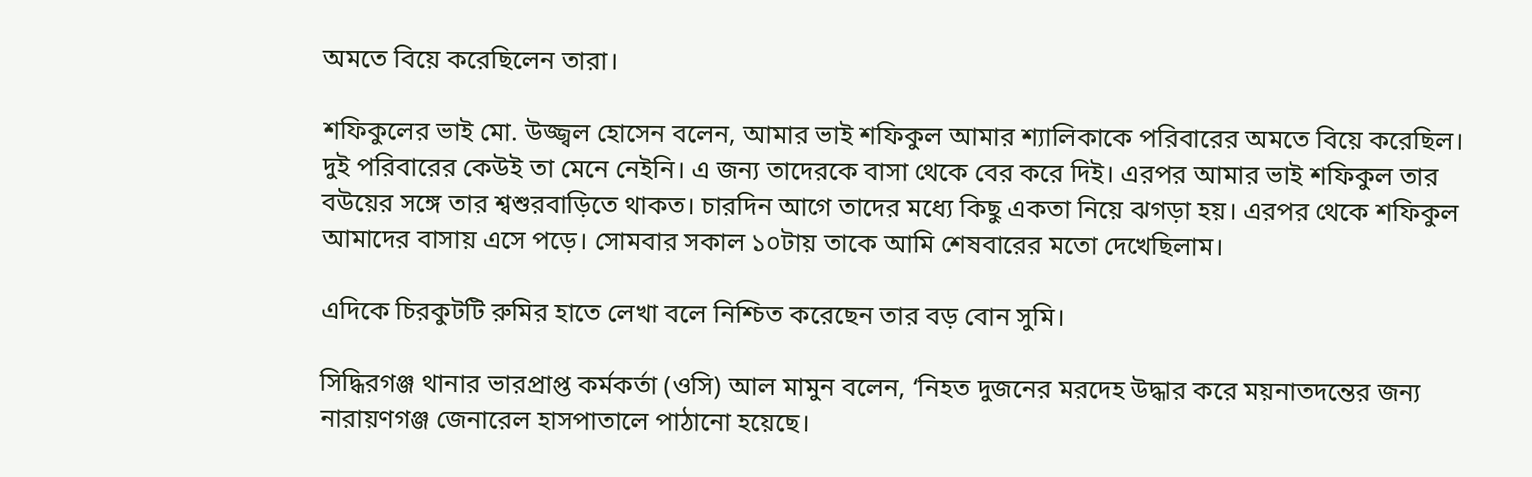অমতে বিয়ে করেছিলেন তারা।

শফিকুলের ভাই মো. উজ্জ্বল হোসেন বলেন, আমার ভাই শফিকুল আমার শ্যালিকাকে পরিবারের অমতে বিয়ে করেছিল। দুই পরিবারের কেউই তা মেনে নেইনি। এ জন্য তাদেরকে বাসা থেকে বের করে দিই। এরপর আমার ভাই শফিকুল তার বউয়ের সঙ্গে তার শ্বশুরবাড়িতে থাকত। চারদিন আগে তাদের মধ্যে কিছু একতা নিয়ে ঝগড়া হয়। এরপর থেকে শফিকুল আমাদের বাসায় এসে পড়ে। সোমবার সকাল ১০টায় তাকে আমি শেষবারের মতো দেখেছিলাম।

এদিকে চিরকুটটি রুমির হাতে লেখা বলে নিশ্চিত করেছেন তার বড় বোন সুমি।

সিদ্ধিরগঞ্জ থানার ভারপ্রাপ্ত কর্মকর্তা (ওসি) আল মামুন বলেন, ‘নিহত দুজনের মরদেহ উদ্ধার করে ময়নাতদন্তের জন্য নারায়ণগঞ্জ জেনারেল হাসপাতালে পাঠানো হয়েছে।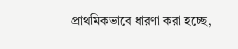প্রাথমিকভাবে ধারণা করা হচ্ছে,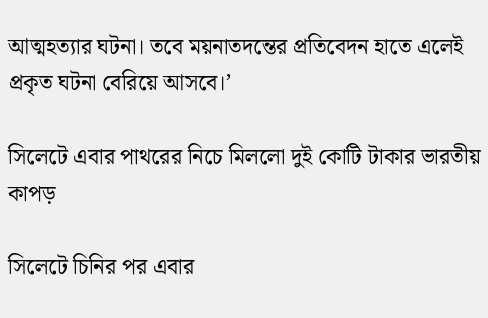আত্মহত্যার ঘটনা। তবে ময়নাতদন্তের প্রতিবেদন হাতে এলেই প্রকৃত ঘটনা বেরিয়ে আসবে।’

সিলেটে এবার পাথরের নিচে মিললো দুই কোটি টাকার ভারতীয় কাপড়

সিলেটে চিনির পর এবার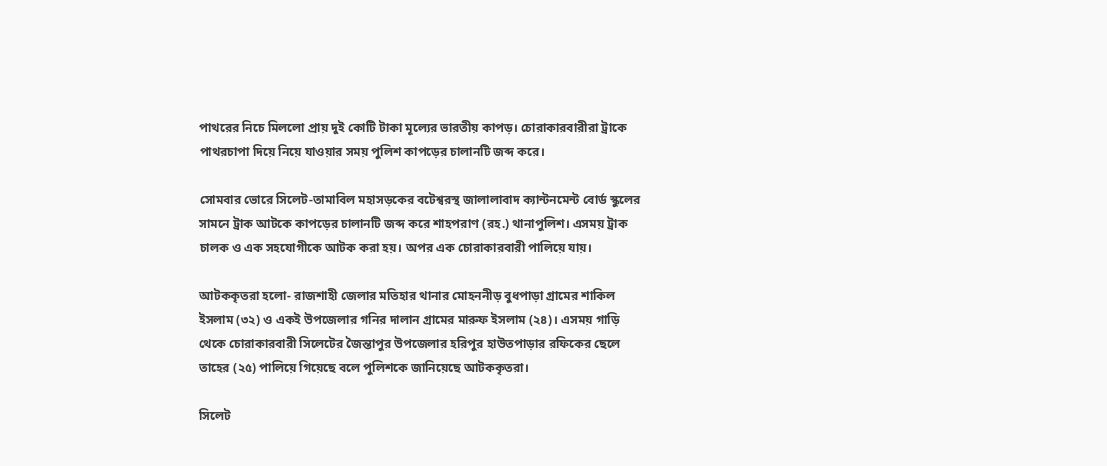পাথরের নিচে মিললো প্রায় দুই কোটি টাকা মূল্যের ভারতীয় কাপড়। চোরাকারবারীরা ট্রাকে পাথরচাপা দিয়ে নিয়ে যাওয়ার সময় পুলিশ কাপড়ের চালানটি জব্দ করে।

সোমবার ভোরে সিলেট-তামাবিল মহাসড়কের বটেশ্বরস্থ জালালাবাদ ক্যান্টনমেন্ট বোর্ড স্কুলের সামনে ট্রাক আটকে কাপড়ের চালানটি জব্দ করে শাহপরাণ (রহ.) থানাপুলিশ। এসময় ট্রাক চালক ও এক সহযোগীকে আটক করা হয়। অপর এক চোরাকারবারী পালিয়ে যায়।

আটককৃতরা হলো- রাজশাহী জেলার মতিহার থানার মোহননীড় বুধপাড়া গ্রামের শাকিল ইসলাম (৩২) ও একই উপজেলার গনির দালান গ্রামের মারুফ ইসলাম (২৪)। এসময় গাড়ি থেকে চোরাকারবারী সিলেটের জৈন্তাপুর উপজেলার হরিপুর হাউতপাড়ার রফিকের ছেলে তাহের (২৫) পালিয়ে গিয়েছে বলে পুলিশকে জানিয়েছে আটককৃতরা।

সিলেট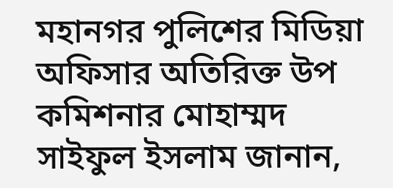মহানগর পুলিশের মিডিয়া অফিসার অতিরিক্ত উপ কমিশনার মোহাম্মদ সাইফুল ইসলাম জানান,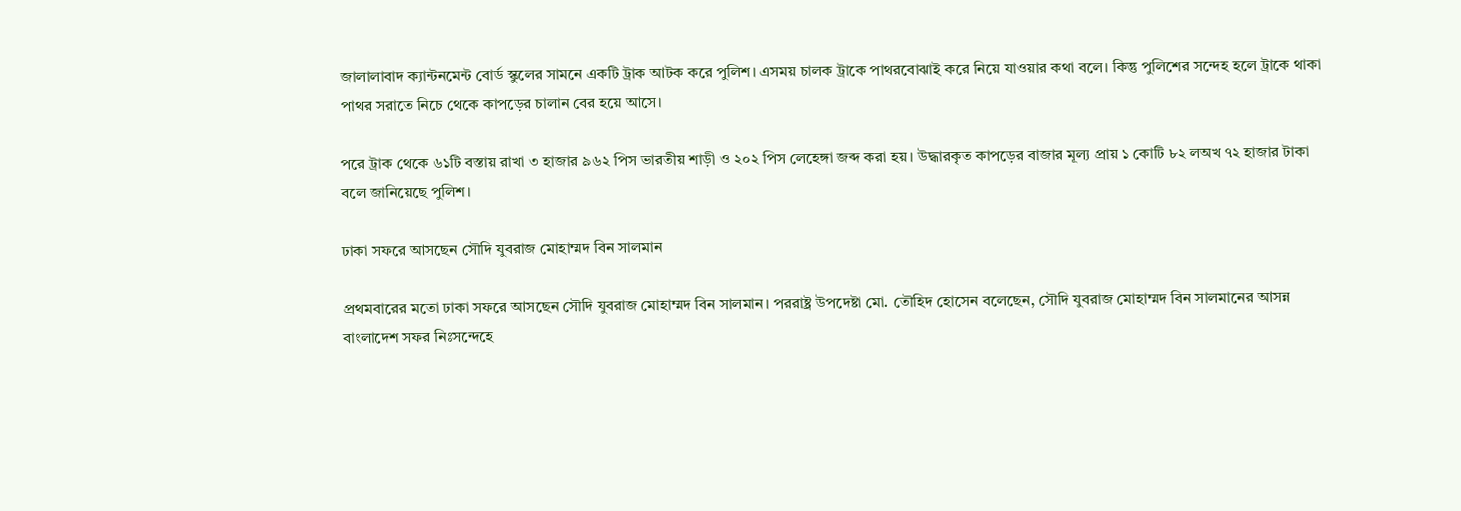জালালাবাদ ক্যান্টনমেন্ট বোর্ড স্কুলের সামনে একটি ট্রাক আটক করে পুলিশ। এসময় চালক ট্রাকে পাথরবোঝাই করে নিয়ে যাওয়ার কথা বলে। কিন্তু পুলিশের সন্দেহ হলে ট্রাকে থাকা পাথর সরাতে নিচে থেকে কাপড়ের চালান বের হয়ে আসে।

পরে ট্রাক থেকে ৬১টি বস্তায় রাখা ৩ হাজার ৯৬২ পিস ভারতীয় শাড়ী ও ২০২ পিস লেহেঙ্গা জব্দ করা হয়। উদ্ধারকৃত কাপড়ের বাজার মূল্য প্রায় ১ কোটি ৮২ লঅখ ৭২ হাজার টাকা বলে জানিয়েছে পুলিশ।

ঢাকা সফরে আসছেন সৌদি যুবরাজ মোহাম্মদ বিন সালমান

প্রথমবারের মতো ঢাকা সফরে আসছেন সৌদি যুবরাজ মোহাম্মদ বিন সালমান। পররাষ্ট্র উপদেষ্টা মো. তৌহিদ হোসেন বলেছেন, সৌদি যুবরাজ মোহাম্মদ বিন সালমানের আসন্ন বাংলাদেশ সফর নিঃসন্দেহে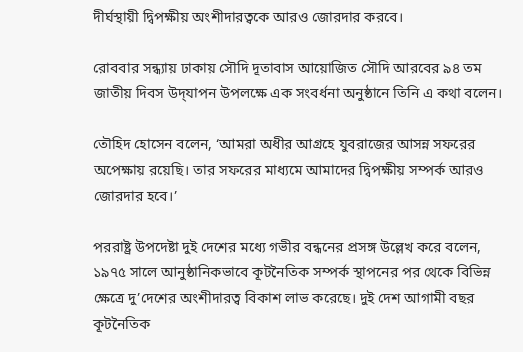দীর্ঘস্থায়ী দ্বিপক্ষীয় অংশীদারত্বকে আরও জোরদার করবে।

রোববার সন্ধ্যায় ঢাকায় সৌদি দূতাবাস আয়োজিত সৌদি আরবের ৯৪ তম জাতীয় দিবস উদ্‌যাপন উপলক্ষে এক সংবর্ধনা অনুষ্ঠানে তিনি এ কথা বলেন।

তৌহিদ হোসেন বলেন, ‘আমরা অধীর আগ্রহে যুবরাজের আসন্ন সফরের অপেক্ষায় রয়েছি। তার সফরের মাধ্যমে আমাদের দ্বিপক্ষীয় সম্পর্ক আরও জোরদার হবে।’

পররাষ্ট্র উপদেষ্টা দুই দেশের মধ্যে গভীর বন্ধনের প্রসঙ্গ উল্লেখ করে বলেন, ১৯৭৫ সালে আনুষ্ঠানিকভাবে কূটনৈতিক সম্পর্ক স্থাপনের পর থেকে বিভিন্ন ক্ষেত্রে দু’দেশের অংশীদারত্ব বিকাশ লাভ করেছে। দুই দেশ আগামী বছর কূটনৈতিক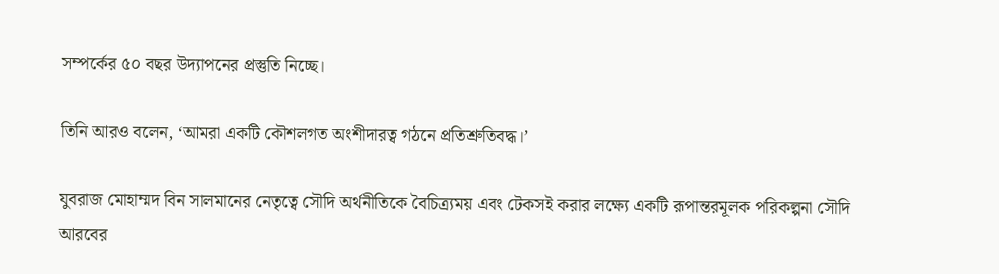সম্পর্কের ৫০ বছর উদ্যাপনের প্রস্তুতি নিচ্ছে।

তিনি আরও বলেন, ‘আমরা একটি কৌশলগত অংশীদারত্ব গঠনে প্রতিশ্রুতিবদ্ধ।’

যুবরাজ মোহাম্মদ বিন সালমানের নেতৃত্বে সৌদি অর্থনীতিকে বৈচিত্র্যময় এবং টেকসই করার লক্ষ্যে একটি রূপান্তরমূলক পরিকল্পনা সৌদি আরবের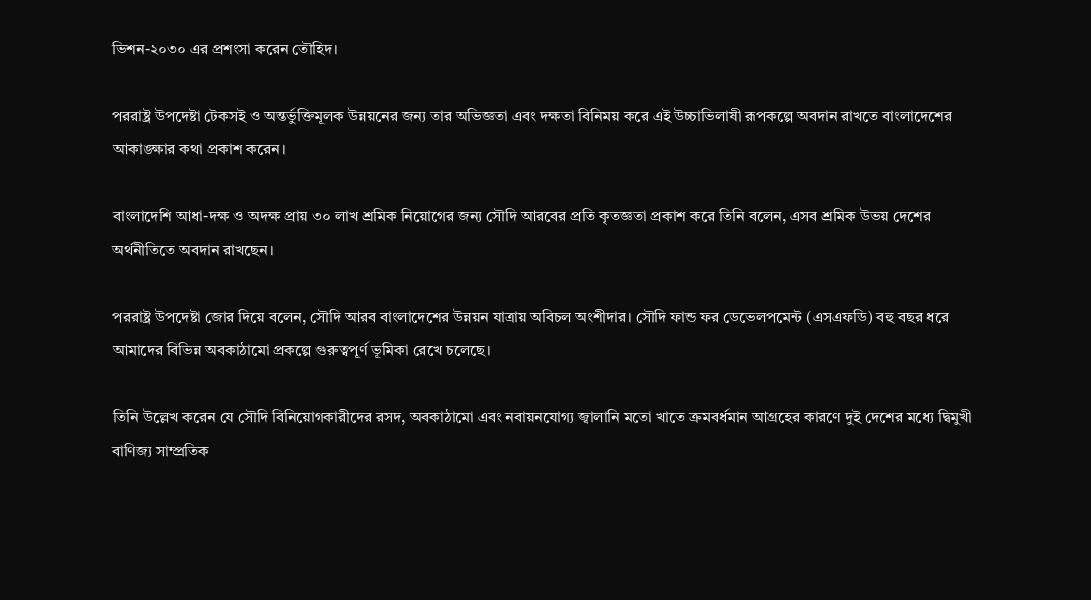ভিশন-২০৩০ এর প্রশংসা করেন তৌহিদ।

পররাষ্ট্র উপদেষ্টা টেকসই ও অন্তর্ভুক্তিমূলক উন্নয়নের জন্য তার অভিজ্ঞতা এবং দক্ষতা বিনিময় করে এই উচ্চাভিলাষী রূপকল্পে অবদান রাখতে বাংলাদেশের আকাঙ্ক্ষার কথা প্রকাশ করেন।

বাংলাদেশি আধা-দক্ষ ও অদক্ষ প্রায় ৩০ লাখ শ্রমিক নিয়োগের জন্য সৌদি আরবের প্রতি কৃতজ্ঞতা প্রকাশ করে তিনি বলেন, এসব শ্রমিক উভয় দেশের অর্থনীতিতে অবদান রাখছেন।

পররাষ্ট্র উপদেষ্টা জোর দিয়ে বলেন, সৌদি আরব বাংলাদেশের উন্নয়ন যাত্রায় অবিচল অংশীদার। সৌদি ফান্ড ফর ডেভেলপমেন্ট (এসএফডি) বহু বছর ধরে আমাদের বিভিন্ন অবকাঠামো প্রকল্পে গুরুত্বপূর্ণ ভূমিকা রেখে চলেছে।

তিনি উল্লেখ করেন যে সৌদি বিনিয়োগকারীদের রসদ, অবকাঠামো এবং নবায়নযোগ্য জ্বালানি মতো খাতে ক্রমবর্ধমান আগ্রহের কারণে দুই দেশের মধ্যে দ্বিমুখী বাণিজ্য সাম্প্রতিক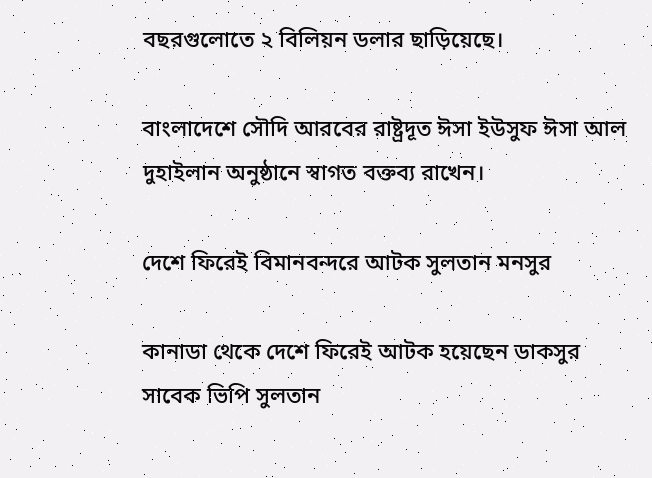বছরগুলোতে ২ বিলিয়ন ডলার ছাড়িয়েছে।

বাংলাদেশে সৌদি আরবের রাষ্ট্রদূত ঈসা ইউসুফ ঈসা আল দুহাইলান অনুষ্ঠানে স্বাগত বক্তব্য রাখেন।

দেশে ফিরেই বিমানবন্দরে আটক সুলতান মনসুর

কানাডা থেকে দেশে ফিরেই আটক হয়েছেন ডাকসুর সাবেক ভিপি সুলতান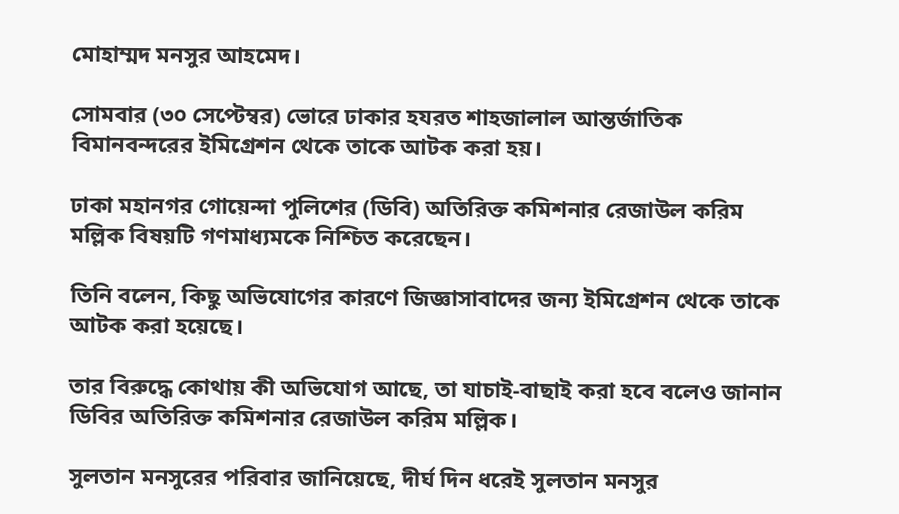মোহাম্মদ মনসুর আহমেদ।

সোমবার (৩০ সেপ্টেম্বর) ভোরে ঢাকার হযরত শাহজালাল আন্তর্জাতিক বিমানবন্দরের ইমিগ্রেশন থেকে তাকে আটক করা হয়।

ঢাকা মহানগর গোয়েন্দা পুলিশের (ডিবি) অতিরিক্ত কমিশনার রেজাউল করিম মল্লিক বিষয়টি গণমাধ্যমকে নিশ্চিত করেছেন।

তিনি বলেন, কিছু অভিযোগের কারণে জিজ্ঞাসাবাদের জন্য ইমিগ্রেশন থেকে তাকে আটক করা হয়েছে।

তার বিরুদ্ধে কোথায় কী অভিযোগ আছে, তা যাচাই-বাছাই করা হবে বলেও জানান ডিবির অতিরিক্ত কমিশনার রেজাউল করিম মল্লিক।

সুলতান মনসুরের পরিবার জানিয়েছে, দীর্ঘ দিন ধরেই সুলতান মনসুর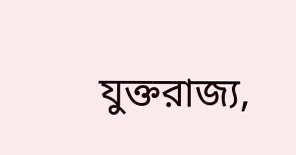যুক্তরাজ্য,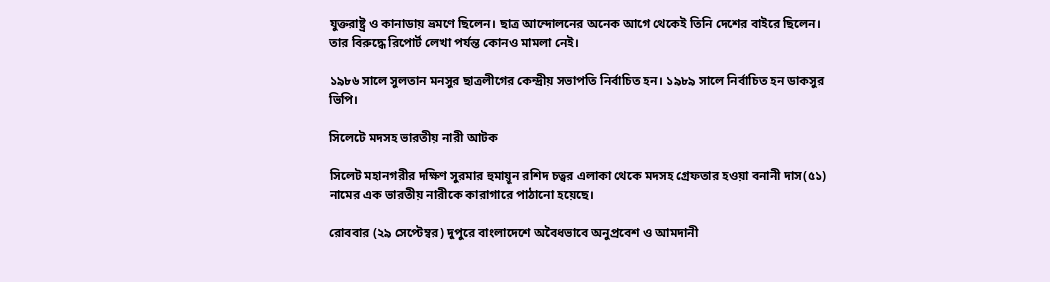যুক্তরাষ্ট্র ও কানাডায় ভ্রমণে ছিলেন। ছাত্র আন্দোলনের অনেক আগে থেকেই তিনি দেশের বাইরে ছিলেন। তার বিরুদ্ধে রিপোর্ট লেখা পর্যন্ত কোনও মামলা নেই।

১৯৮৬ সালে সুলতান মনসুর ছাত্রলীগের কেন্দ্রীয় সভাপতি নির্বাচিত হন। ১৯৮৯ সালে নির্বাচিত হন ডাকসুর ভিপি।

সিলেটে মদসহ ভারতীয় নারী আটক

সিলেট মহানগরীর দক্ষিণ সুরমার হুমায়ূন রশিদ চত্বর এলাকা থেকে মদসহ গ্রেফতার হওয়া বনানী দাস(৫১) নামের এক ভারতীয় নারীকে কারাগারে পাঠানো হয়েছে।

রোববার (২৯ সেপ্টেম্বর) দুপুরে বাংলাদেশে অবৈধভাবে অনুপ্রবেশ ও আমদানী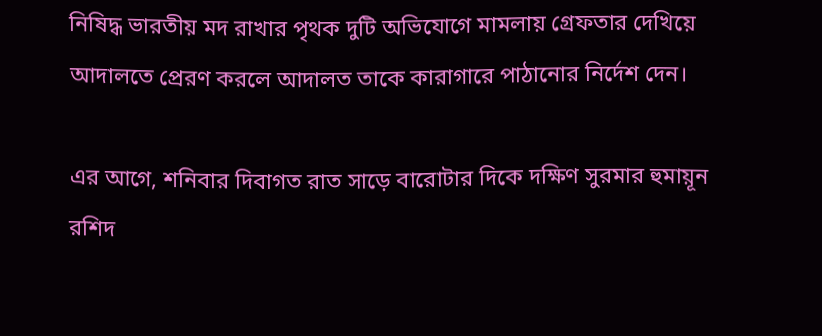নিষিদ্ধ ভারতীয় মদ রাখার পৃথক দুটি অভিযোগে মামলায় গ্রেফতার দেখিয়ে আদালতে প্রেরণ করলে আদালত তাকে কারাগারে পাঠানোর নির্দেশ দেন।

এর আগে, শনিবার দিবাগত রাত সাড়ে বারোটার দিকে দক্ষিণ সুরমার হুমায়ূন রশিদ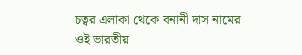চত্বর এলাকা থেকে বনানী দাস নামের ওই ভারতীয়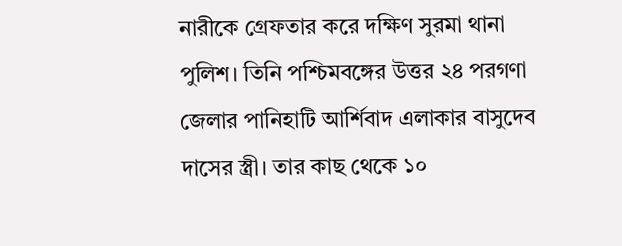নারীকে গ্রেফতার করে দক্ষিণ সুরমা থানা পুলিশ। তিনি পশ্চিমবঙ্গের উত্তর ২৪ পরগণা জেলার পানিহাটি আর্শিবাদ এলাকার বাসুদেব দাসের স্ত্রী। তার কাছ থেকে ১০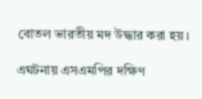বোতল ভারতীয় মদ উদ্ধার করা হয়।

এঘটনায় এসএমপির দক্ষিণ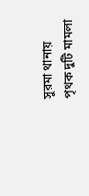সুরমা থানায় পৃথক দুটি মামলা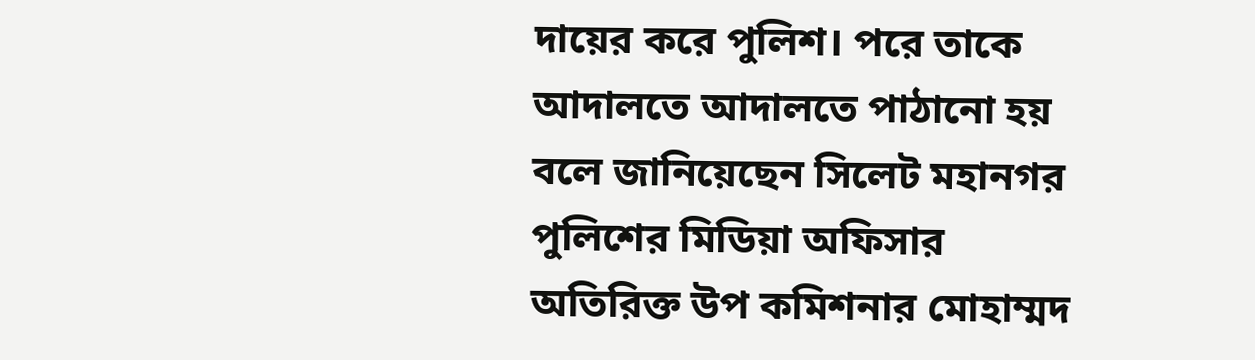দায়ের করে পুলিশ। পরে তাকে আদালতে আদালতে পাঠানো হয় বলে জানিয়েছেন সিলেট মহানগর পুলিশের মিডিয়া অফিসার অতিরিক্ত উপ কমিশনার মোহাম্মদ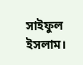সাইফুল ইসলাম।